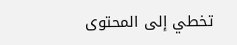تخطي إلى المحتوى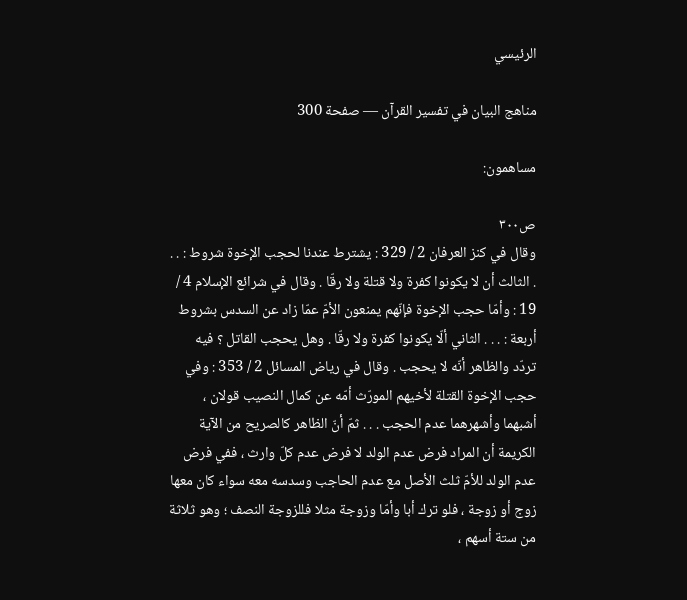الرئيسي

مناهج البيان في تفسير القرآن — صفحة 300

مساهمون:

ص٣٠٠
وقال في كنز العرفان 2 / 329 : يشترط عندنا لحجب الإخوة شروط : . . . الثالث أن لا يكونوا كفرة ولا قتلة ولا رقّا . وقال في شرائع الإسلام 4 / 19 : وأمّا حجب الإخوة فإنّهم يمنعون الأمّ عمّا زاد عن السدس بشروط أربعة : . . . الثاني ألّا يكونوا كفرة ولا رقّا . وهل يحجب القاتل ؟ فيه تردّد والظاهر أنّه لا يحجب . وقال في رياض المسائل 2 / 353 : وفي حجب الإخوة القتلة لأخيهم المورّث أمّه عن كمال النصيب قولان ، أشبهما وأشهرهما عدم الحجب . . . ثمّ أنّ الظاهر كالصريح من الآية الكريمة أن المراد فرض عدم الولد لا فرض عدم كلّ وارث ، ففي فرض عدم الولد للأمّ ثلث الأصل مع عدم الحاجب وسدسه معه سواء كان معها زوج أو زوجة ، فلو ترك أبا وأمّا وزوجة مثلا فللزوجة النصف ؛ وهو ثلاثة من ستة أسهم ،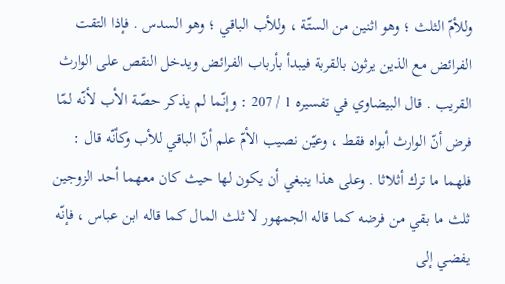وللأمّ الثلث ؛ وهو اثنين من الستّة ، وللأب الباقي ؛ وهو السدس . فإذا التقت الفرائض مع الذين يرثون بالقربة فيبدأ بأرباب الفرائض ويدخل النقص على الوارث القريب . قال البيضاوي في تفسيره 1 / 207 : وإنّما لم يذكر حصّة الأب لأنّه لمّا فرض أنّ الوارث أبواه فقط ، وعيّن نصيب الأمّ علم أنّ الباقي للأب وكأنّه قال : فلهما ما ترك أثلاثا . وعلى هذا ينبغي أن يكون لها حيث كان معهما أحد الزوجين ثلث ما بقي من فرضه كما قاله الجمهور لا ثلث المال كما قاله ابن عباس ، فإنّه يفضي إلى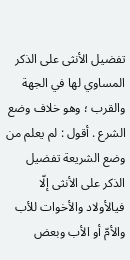تفضيل الأنثى على الذكر المساوي لها في الجهة والقرب ؛ وهو خلاف وضع الشرع . أقول : لم يعلم من وضع الشريعة تفضيل الذكر على الأنثى إلّا فيالأولاد والأخوات للأب والأمّ أو الأب وبعض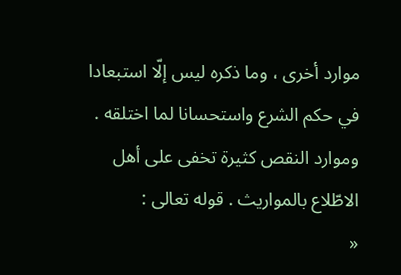موارد أخرى ، وما ذكره ليس إلّا استبعادا في حكم الشرع واستحسانا لما اختلقه . وموارد النقص كثيرة تخفى على أهل الاطّلاع بالمواريث . قوله تعالى :
«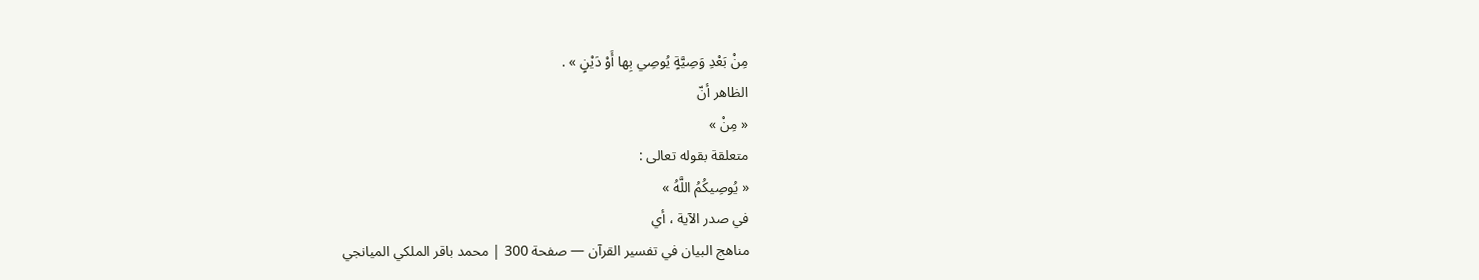مِنْ بَعْدِ وَصِيَّةٍ يُوصِي بِها أَوْ دَيْنٍ » .
الظاهر أنّ
« مِنْ »
متعلقة بقوله تعالى :
« يُوصِيكُمُ اللَّهُ »
في صدر الآية ، أي
مناهج البيان في تفسير القرآن — صفحة 300 | محمد باقر الملكي الميانجي